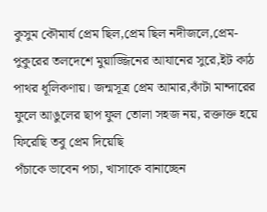কুসুম কৌমার্য প্রেম ছিল,প্রেম ছিল নদীজলে,প্রেম-পুকুরের তলদেশে মুয়াজ্জিনের আযানের সুরে,ইট কাঠ পাথর ধূলিকণায়। জন্মসূত্র প্রেম আমার,কাঁটা মান্দারের ফুলে আঙুলের ছাপ ফুল তোলা সহজ নয়, রক্তাক্ত হয়ে ফিরেছি তবু প্রেম দিয়েছি
পঁচাকে ভাবেন পচা, খাসাকে বানাচ্ছেন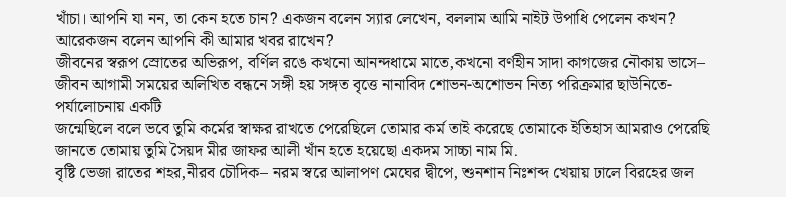খাঁচা। আপনি যা নন, তা কেন হতে চান? একজন বলেন স্যার লেখেন, বললাম আমি নাইট উপাধি পেলেন কখন? আরেকজন বলেন আপনি কী আমার খবর রাখেন?
জীবনের স্বরূপ স্রোতের অভিরূপ, বর্ণিল রঙে কখনো আনন্দধামে মাতে,কখনো বর্ণহীন সাদা কাগজের নৌকায় ভাসে– জীবন আগামী সময়ের অলিখিত বন্ধনে সঙ্গী হয় সঙ্গত বৃত্তে নানাবিদ শোভন-অশোভন নিত্য পরিক্রমার ছাউনিতে- পর্যালোচনায় একটি
জন্মেছিলে বলে ভবে তুমি কর্মের স্বাক্ষর রাখতে পেরেছিলে তোমার কর্ম তাই করেছে তোমাকে ইতিহাস আমরাও পেরেছি জানতে তোমায় তুমি সৈয়দ মীর জাফর আলী খাঁন হতে হয়েছো একদম সাচ্চা নাম মি.
বৃষ্টি ভেজা রাতের শহর,নীরব চৌদিক– নরম স্বরে আলাপণ মেঘের দ্বীপে, শুনশান নিঃশব্দ খেয়ায় ঢালে বিরহের জল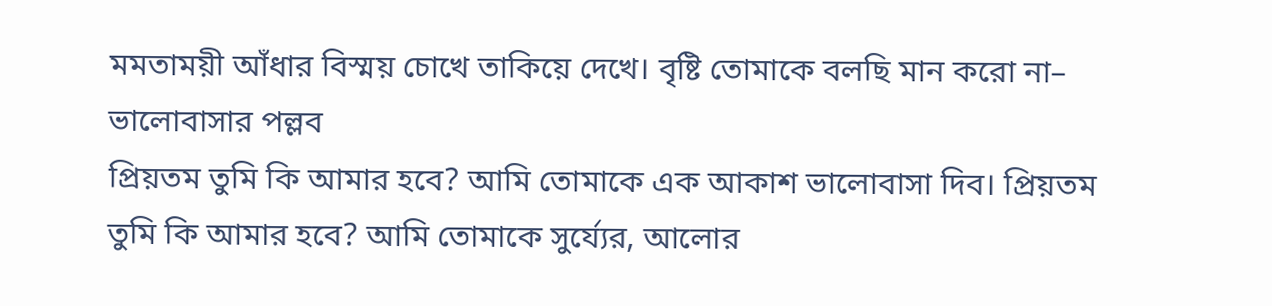মমতাময়ী আঁধার বিস্ময় চোখে তাকিয়ে দেখে। বৃষ্টি তোমাকে বলছি মান করো না– ভালোবাসার পল্লব
প্রিয়তম তুমি কি আমার হবে? আমি তোমাকে এক আকাশ ভালোবাসা দিব। প্রিয়তম তুমি কি আমার হবে? আমি তোমাকে সুর্য্যের, আলোর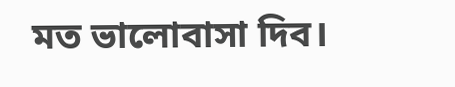মত ভালোবাসা দিব।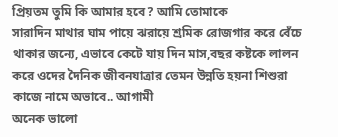প্রিয়তম তুমি কি আমার হবে? আমি তোমাকে
সারাদিন মাথার ঘাম পায়ে ঝরায়ে শ্রমিক রোজগার করে বেঁচে থাকার জন্যে, এভাবে কেটে যায় দিন মাস,বছর কষ্টকে লালন করে ওদের দৈনিক জীবনযাত্রার তেমন উন্নতি হয়না শিশুরা কাজে নামে অভাবে.. আগামী
অনেক ভালো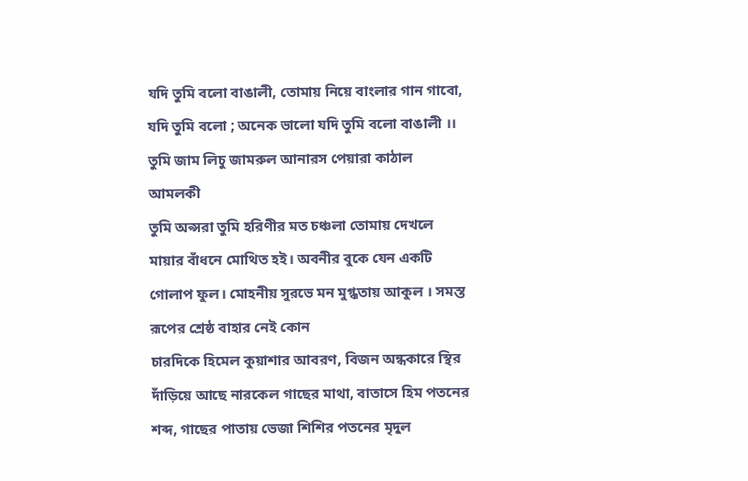যদি তুমি বলো বাঙালী, তোমায় নিয়ে বাংলার গান গাবো, যদি তুমি বলো ; অনেক ভালো যদি তুমি বলো বাঙালী ।। তুমি জাম লিচু জামরুল আনারস পেয়ারা কাঠাল আমলকী
তুমি অপ্সরা তুমি হরিণীর মত চঞ্চলা তোমায় দেখলে মায়ার বাঁধনে মোথিত হই। অবনীর বুকে যেন একটি গোলাপ ফুল। মোহনীয় সুরভে মন মুগ্ধতায় আকুল । সমস্ত রূপের শ্রেষ্ঠ বাহার নেই কোন
চারদিকে হিমেল কুয়াশার আবরণ, বিজন অন্ধকারে স্থির দাঁড়িয়ে আছে নারকেল গাছের মাথা, বাতাসে হিম পতনের শব্দ, গাছের পাতায় ভেজা শিশির পতনের মৃদুল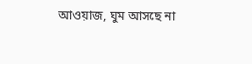আওয়াজ, ঘুম আসছে না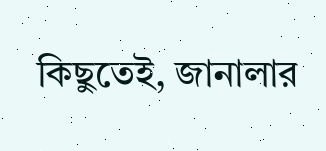কিছুতেই, জানালার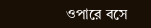ওপারে বসে